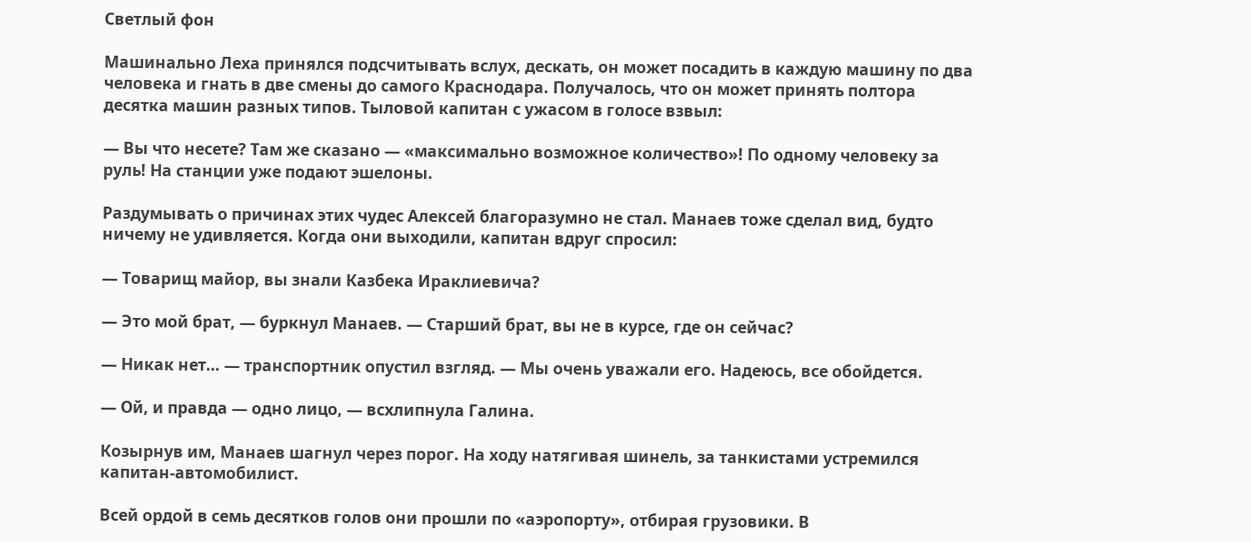Светлый фон

Машинально Леха принялся подсчитывать вслух, дескать, он может посадить в каждую машину по два человека и гнать в две смены до самого Краснодара. Получалось, что он может принять полтора десятка машин разных типов. Тыловой капитан с ужасом в голосе взвыл:

— Вы что несете? Там же сказано — «максимально возможное количество»! По одному человеку за руль! На станции уже подают эшелоны.

Раздумывать о причинах этих чудес Алексей благоразумно не стал. Манаев тоже сделал вид, будто ничему не удивляется. Когда они выходили, капитан вдруг спросил:

— Товарищ майор, вы знали Казбека Ираклиевича?

— Это мой брат, — буркнул Манаев. — Старший брат, вы не в курсе, где он сейчас?

— Никак нет… — транспортник опустил взгляд. — Мы очень уважали его. Надеюсь, все обойдется.

— Ой, и правда — одно лицо, — всхлипнула Галина.

Козырнув им, Манаев шагнул через порог. На ходу натягивая шинель, за танкистами устремился капитан-автомобилист.

Всей ордой в семь десятков голов они прошли по «аэропорту», отбирая грузовики. В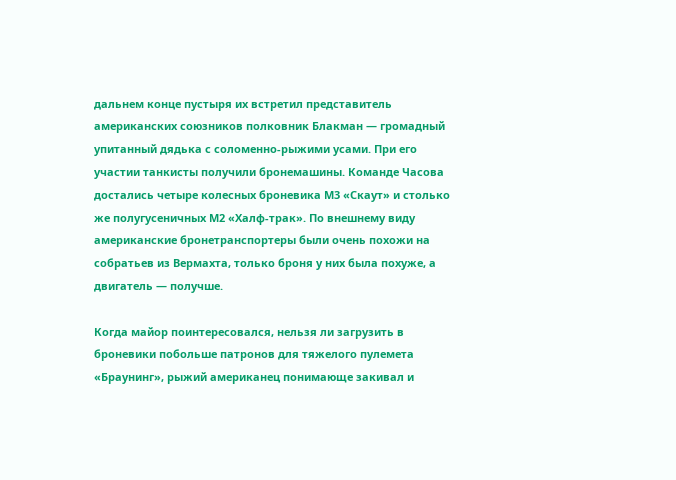дальнем конце пустыря их встретил представитель американских союзников полковник Блакман — громадный упитанный дядька с соломенно-рыжими усами. При его участии танкисты получили бронемашины. Команде Часова достались четыре колесных броневика М3 «Скаут» и столько же полугусеничных М2 «Халф-трак». По внешнему виду американские бронетранспортеры были очень похожи на собратьев из Вермахта, только броня у них была похуже, а двигатель — получше.

Когда майор поинтересовался, нельзя ли загрузить в броневики побольше патронов для тяжелого пулемета «Браунинг», рыжий американец понимающе закивал и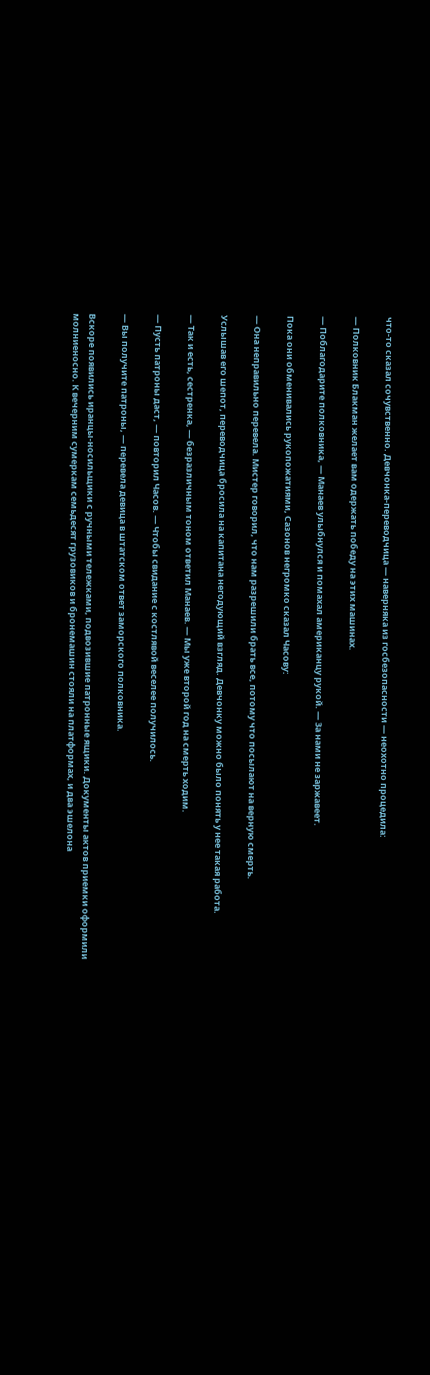что-то сказал сочувственно. Девчонка-переводчица — наверняка из госбезопасности — неохотно процедила:

— Полковник Блакман желает вам одержать победу на этих машинах.

— Поблагодарите полковника, — Манаев улыбнулся и помахал американцу рукой. — За нами не заржавеет.

Пока они обменивались рукопожатиями, Сазонов негромко сказал Часову:

— Она неправильно перевела. Мистер говорил, что нам разрешили брать все, потому что посылают на верную смерть.

Услышав его шепот, переводчица бросила на капитана негодующий взгляд. Девчонку можно было понять у нее такая работа.

— Так и есть, сестренка, — безразличным тоном ответил Манаев. — Мы уже второй год на смерть ходим.

— Пусть патроны даст, — повторил Часов. — Чтобы свидание с костлявой веселее получилось.

— Вы получите патроны, — перевела девица в штатском ответ заморского полковника.

Вскоре появились иранцы-носильщики с ручными тележками, подвозившие патронные ящики. Документы актов приемки оформили молниеносно. К вечерним сумеркам семьдесят грузовиков и бронемашин стояли на платформах, и два эшелона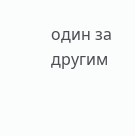один за другим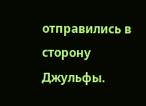отправились в сторону Джульфы.